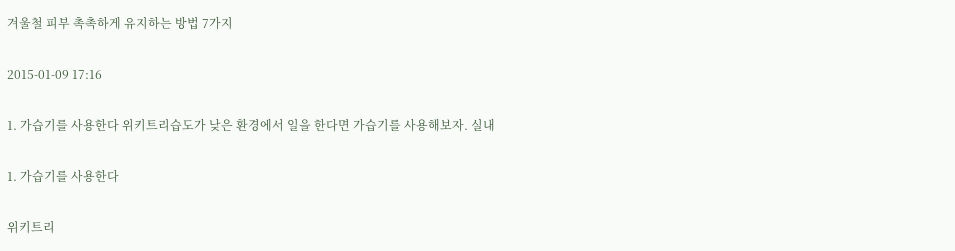겨울철 피부 촉촉하게 유지하는 방법 7가지

2015-01-09 17:16

1. 가습기를 사용한다 위키트리습도가 낮은 환경에서 일을 한다면 가습기를 사용해보자. 실내

1. 가습기를 사용한다

위키트리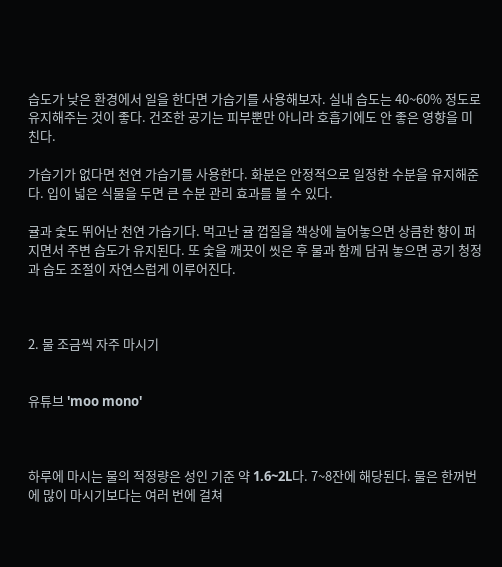습도가 낮은 환경에서 일을 한다면 가습기를 사용해보자. 실내 습도는 40~60% 정도로 유지해주는 것이 좋다. 건조한 공기는 피부뿐만 아니라 호흡기에도 안 좋은 영향을 미친다.

가습기가 없다면 천연 가습기를 사용한다. 화분은 안정적으로 일정한 수분을 유지해준다. 입이 넓은 식물을 두면 큰 수분 관리 효과를 볼 수 있다.

귤과 숯도 뛰어난 천연 가습기다. 먹고난 귤 껍질을 책상에 늘어놓으면 상큼한 향이 퍼지면서 주변 습도가 유지된다. 또 숯을 깨끗이 씻은 후 물과 함께 담궈 놓으면 공기 청정과 습도 조절이 자연스럽게 이루어진다.



2. 물 조금씩 자주 마시기


유튜브 'moo mono'



하루에 마시는 물의 적정량은 성인 기준 약 1.6~2L다. 7~8잔에 해당된다. 물은 한꺼번에 많이 마시기보다는 여러 번에 걸쳐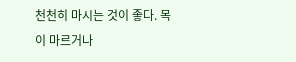천천히 마시는 것이 좋다. 목이 마르거나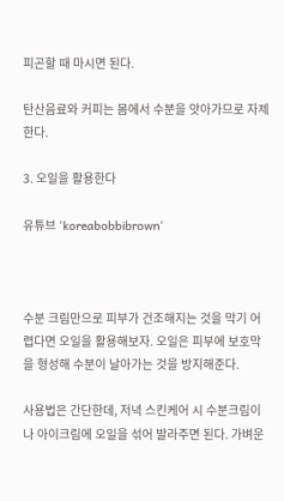피곤할 때 마시면 된다.

탄산음료와 커피는 몸에서 수분을 앗아가므로 자제한다.

3. 오일을 활용한다

유튜브 'koreabobbibrown'



수분 크림만으로 피부가 건조해지는 것을 막기 어렵다면 오일을 활용해보자. 오일은 피부에 보호막을 형성해 수분이 날아가는 것을 방지해준다.

사용법은 간단한데, 저녁 스킨케어 시 수분크림이나 아이크림에 오일을 섞어 발라주면 된다. 가벼운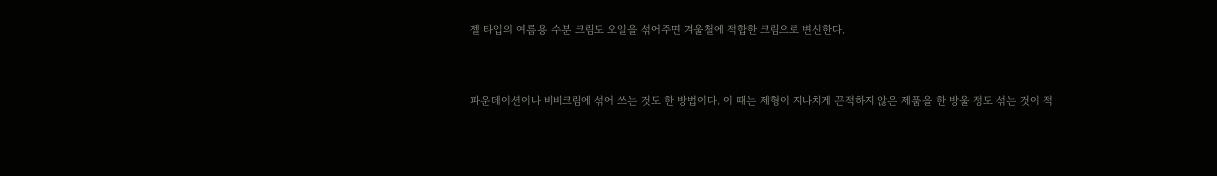젤 타입의 여름용 수분 크림도 오일을 섞어주면 겨울철에 적합한 크림으로 변신한다.


파운데이션이나 비비크림에 섞어 쓰는 것도 한 방법이다. 이 때는 제형이 지나치게 끈적하지 않은 제품을 한 방울 정도 섞는 것이 적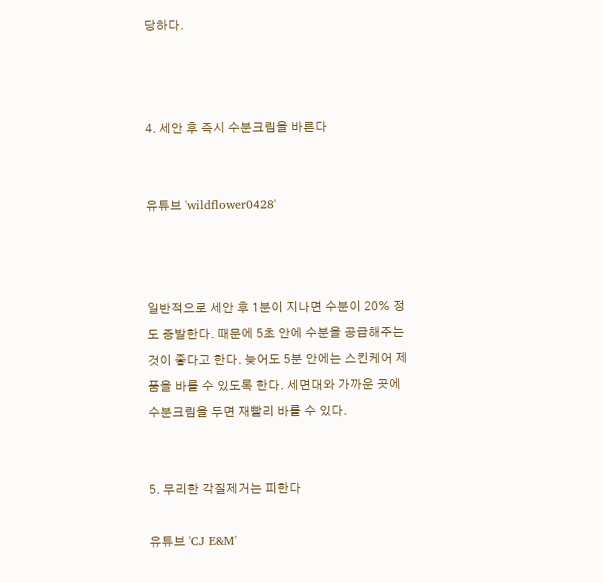당하다.



4. 세안 후 즉시 수분크림을 바른다


유튜브 'wildflower0428'



일반적으로 세안 후 1분이 지나면 수분이 20% 정도 증발한다. 때문에 5초 안에 수분을 공급해주는 것이 좋다고 한다. 늦어도 5분 안에는 스킨케어 제품을 바를 수 있도록 한다. 세면대와 가까운 곳에 수분크림을 두면 재빨리 바를 수 있다.


5. 무리한 각질제거는 피한다

유튜브 'CJ E&M'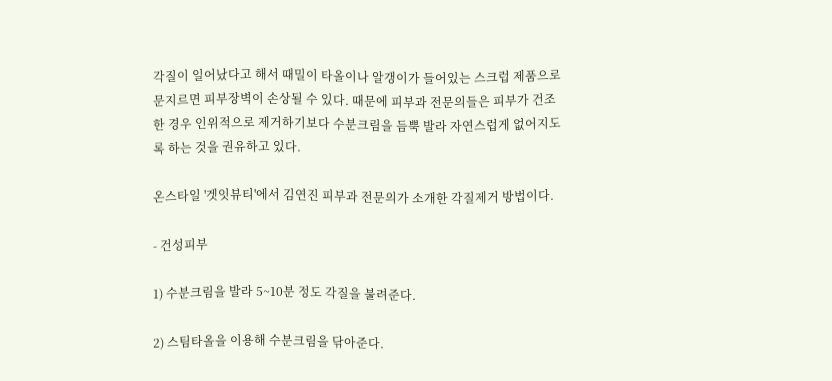각질이 일어났다고 해서 때밀이 타올이나 알갱이가 들어있는 스크럽 제품으로 문지르면 피부장벽이 손상될 수 있다. 때문에 피부과 전문의들은 피부가 건조한 경우 인위적으로 제거하기보다 수분크림을 듬뿍 발라 자연스럽게 없어지도록 하는 것을 권유하고 있다.

온스타일 '겟잇뷰티'에서 김연진 피부과 전문의가 소개한 각질제거 방법이다.

- 건성피부

1) 수분크림을 발라 5~10분 정도 각질을 불려준다.

2) 스팀타올을 이용해 수분크림을 닦아준다.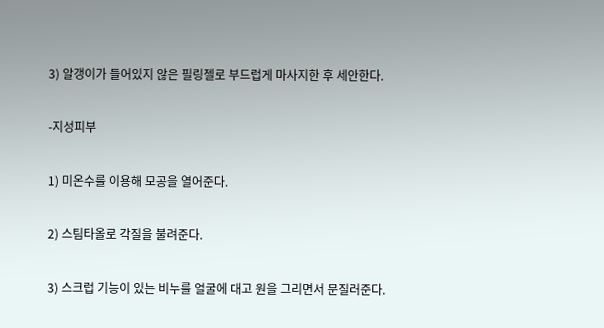3) 알갱이가 들어있지 않은 필링젤로 부드럽게 마사지한 후 세안한다.

-지성피부

1) 미온수를 이용해 모공을 열어준다.

2) 스팀타올로 각질을 불려준다.

3) 스크럽 기능이 있는 비누를 얼굴에 대고 원을 그리면서 문질러준다.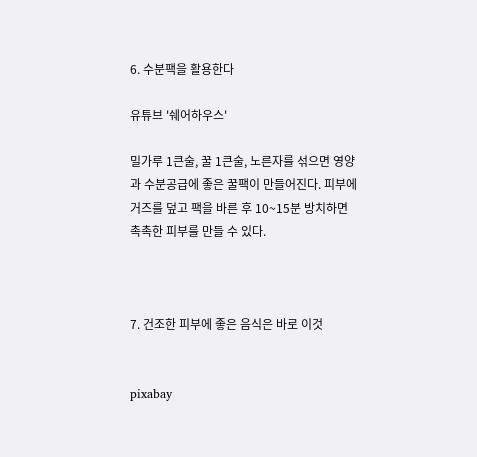6. 수분팩을 활용한다

유튜브 '쉐어하우스'

밀가루 1큰술, 꿀 1큰술, 노른자를 섞으면 영양과 수분공급에 좋은 꿀팩이 만들어진다. 피부에 거즈를 덮고 팩을 바른 후 10~15분 방치하면 촉촉한 피부를 만들 수 있다.



7. 건조한 피부에 좋은 음식은 바로 이것


pixabay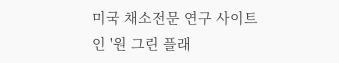미국 채소전문 연구 사이트인 '원 그린 플래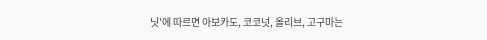닛'에 따르면 아보카도, 코코넛, 올리브, 고구마는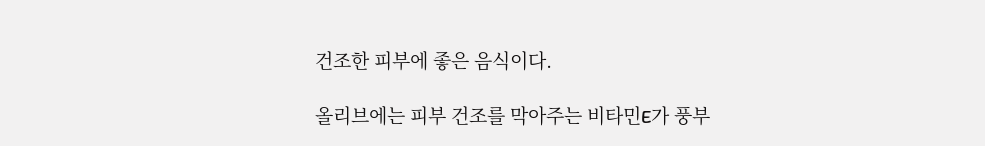건조한 피부에 좋은 음식이다.

올리브에는 피부 건조를 막아주는 비타민E가 풍부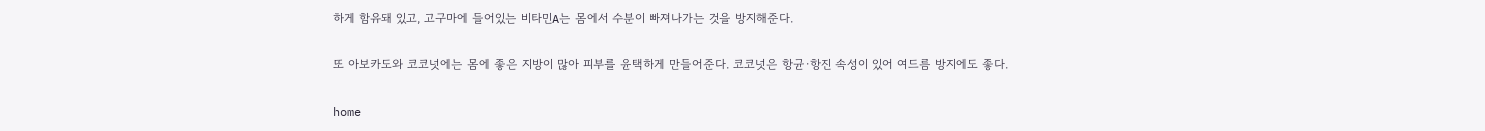하게 함유돼 있고, 고구마에 들어있는 비타민A는 몸에서 수분이 빠져나가는 것을 방지해준다.

또 아보카도와 코코넛에는 몸에 좋은 지방이 많아 피부를 윤택하게 만들어준다. 코코넛은 항균·항진 속성이 있어 여드름 방지에도 좋다.

home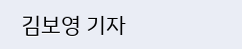김보영 기자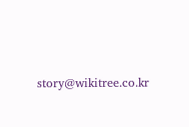story@wikitree.co.kr